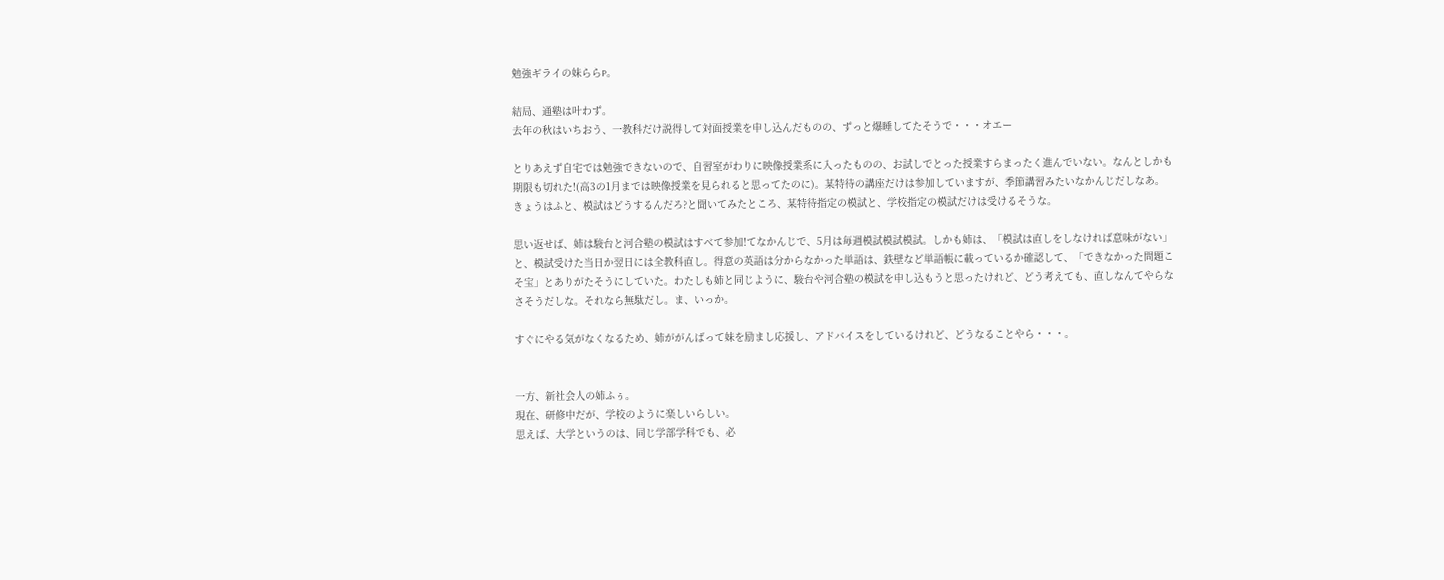勉強ギライの妹ららP。

結局、通塾は叶わず。
去年の秋はいちおう、一教科だけ説得して対面授業を申し込んだものの、ずっと爆睡してたそうで・・・オエー

とりあえず自宅では勉強できないので、自習室がわりに映像授業系に入ったものの、お試しでとった授業すらまったく進んでいない。なんとしかも期限も切れた!(高3の1月までは映像授業を見られると思ってたのに)。某特待の講座だけは参加していますが、季節講習みたいなかんじだしなあ。
きょうはふと、模試はどうするんだろ?と聞いてみたところ、某特待指定の模試と、学校指定の模試だけは受けるそうな。

思い返せば、姉は駿台と河合塾の模試はすべて参加!てなかんじで、5月は毎週模試模試模試。しかも姉は、「模試は直しをしなければ意味がない」と、模試受けた当日か翌日には全教科直し。得意の英語は分からなかった単語は、鉄壁など単語帳に載っているか確認して、「できなかった問題こそ宝」とありがたそうにしていた。わたしも姉と同じように、駿台や河合塾の模試を申し込もうと思ったけれど、どう考えても、直しなんてやらなさそうだしな。それなら無駄だし。ま、いっか。

すぐにやる気がなくなるため、姉ががんばって妹を励まし応援し、アドバイスをしているけれど、どうなることやら・・・。


一方、新社会人の姉ふぅ。
現在、研修中だが、学校のように楽しいらしい。
思えば、大学というのは、同じ学部学科でも、必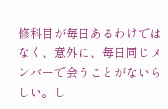修科目が毎日あるわけではなく、意外に、毎日同じメンバーで会うことがないらしい。し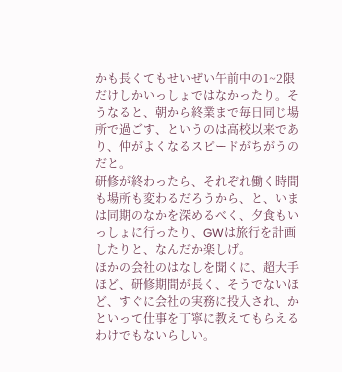かも長くてもせいぜい午前中の1~2限だけしかいっしょではなかったり。そうなると、朝から終業まで毎日同じ場所で過ごす、というのは高校以来であり、仲がよくなるスピードがちがうのだと。
研修が終わったら、それぞれ働く時間も場所も変わるだろうから、と、いまは同期のなかを深めるべく、夕食もいっしょに行ったり、GWは旅行を計画したりと、なんだか楽しげ。
ほかの会社のはなしを聞くに、超大手ほど、研修期間が長く、そうでないほど、すぐに会社の実務に投入され、かといって仕事を丁寧に教えてもらえるわけでもないらしい。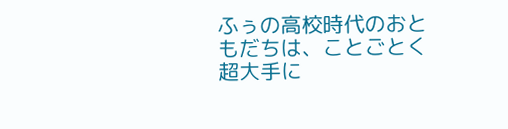ふぅの高校時代のおともだちは、ことごとく超大手に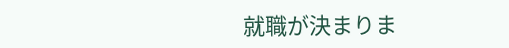就職が決まりま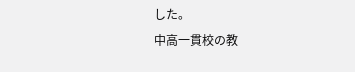した。
中高一貫校の教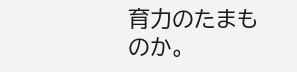育力のたまものか。